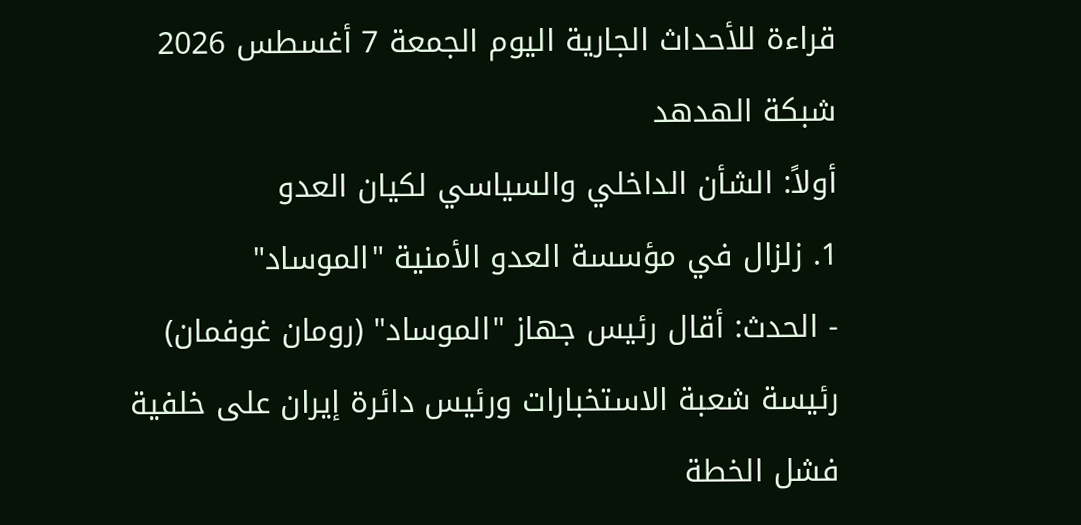قراءة للأحداث الجارية اليوم الجمعة 7 أغسطس 2026
شبكة الهدهد
أولاً: الشأن الداخلي والسياسي لكيان العدو
1. زلزال في مؤسسة العدو الأمنية "الموساد"
- الحدث: أقال رئيس جهاز "الموساد" (رومان غوفمان) رئيسة شعبة الاستخبارات ورئيس دائرة إيران على خلفية فشل الخطة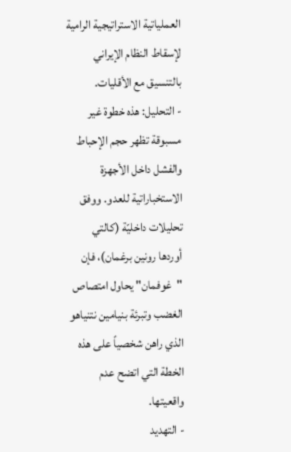العملياتية الاستراتيجية الرامية لإسقاط النظام الإيراني بالتنسيق مع الأقليات.
- التحليل: هذه خطوة غير مسبوقة تظهر حجم الإحباط والفشل داخل الأجهزة الاستخباراتية للعدو. ووفق تحليلات داخليّة (كالتي أوردها رونين برغمان)، فإن "غوفمان" يحاول امتصاص الغضب وتبرئة بنيامين نتنياهو الذي راهن شخصياً على هذه الخطة التي اتضح عدم واقعيتها.
- التهديد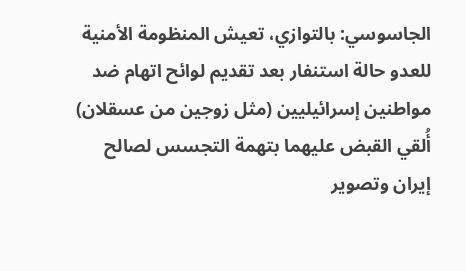الجاسوسي: بالتوازي، تعيش المنظومة الأمنية للعدو حالة استنفار بعد تقديم لوائح اتهام ضد مواطنين إسرائيليين (مثل زوجين من عسقلان) أُلقي القبض عليهما بتهمة التجسس لصالح إيران وتصوير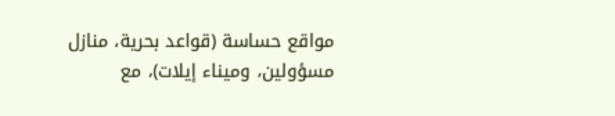مواقع حساسة (قواعد بحرية، منازل مسؤولين، وميناء إيلات)، مع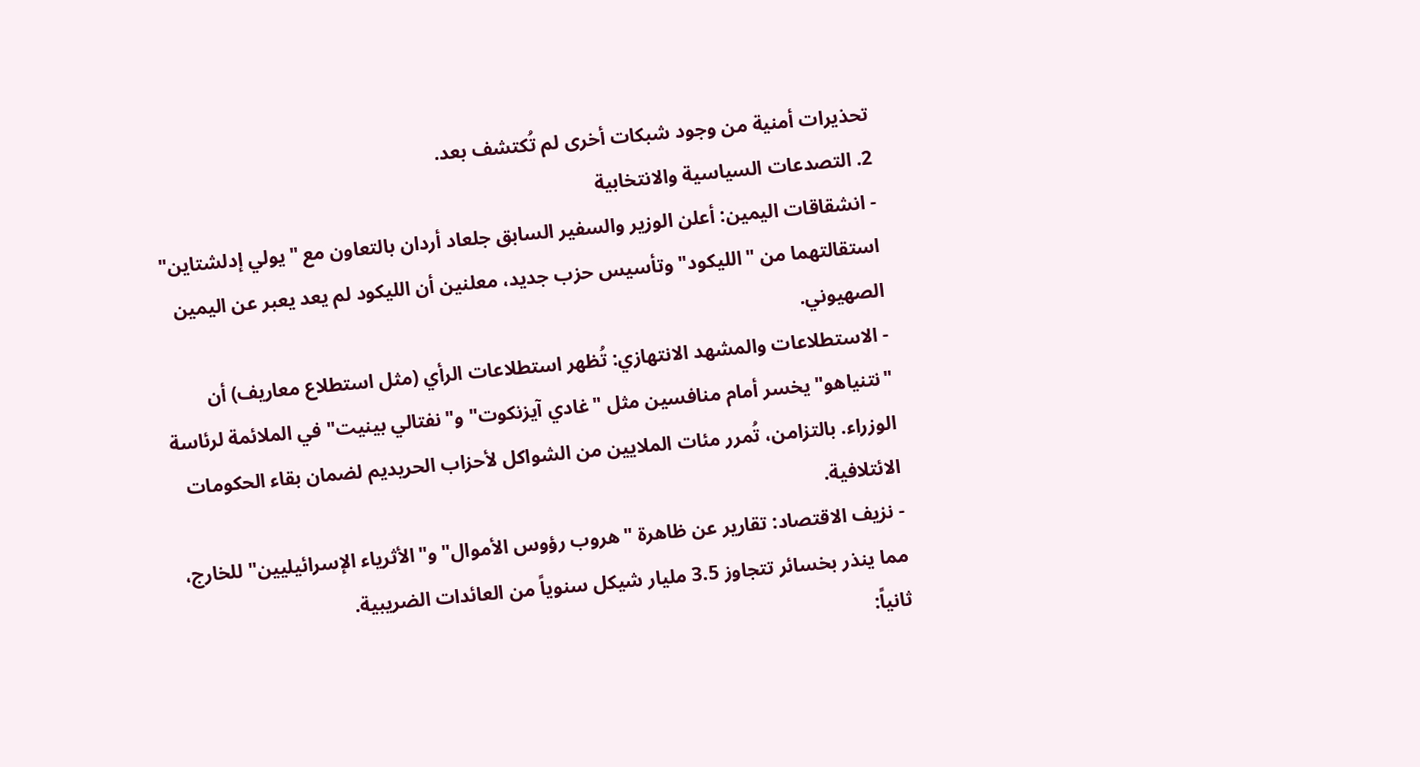تحذيرات أمنية من وجود شبكات أخرى لم تُكتشف بعد.
2. التصدعات السياسية والانتخابية
- انشقاقات اليمين: أعلن الوزير والسفير السابق جلعاد أردان بالتعاون مع "يولي إدلشتاين" استقالتهما من "الليكود" وتأسيس حزب جديد، معلنين أن الليكود لم يعد يعبر عن اليمين الصهيوني.
- الاستطلاعات والمشهد الانتهازي: تُظهر استطلاعات الرأي (مثل استطلاع معاريف) أن "نتنياهو" يخسر أمام منافسين مثل "غادي آيزنكوت" و"نفتالي بينيت" في الملائمة لرئاسة الوزراء. بالتزامن، تُمرر مئات الملايين من الشواكل لأحزاب الحريديم لضمان بقاء الحكومات الائتلافية.
- نزيف الاقتصاد: تقارير عن ظاهرة "هروب رؤوس الأموال" و"الأثرياء الإسرائيليين" للخارج، مما ينذر بخسائر تتجاوز 3.5 مليار شيكل سنوياً من العائدات الضريبية.
ثانياً: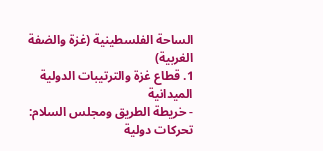الساحة الفلسطينية (غزة والضفة الغربية)
1. قطاع غزة والترتيبات الدولية الميدانية
- خريطة الطريق ومجلس السلام: تحركات دولية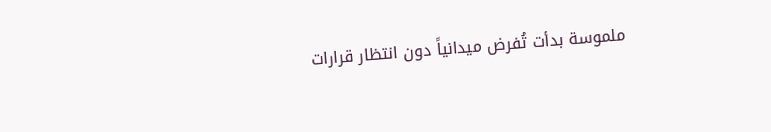ملموسة بدأت تُفرض ميدانياً دون انتظار قرارات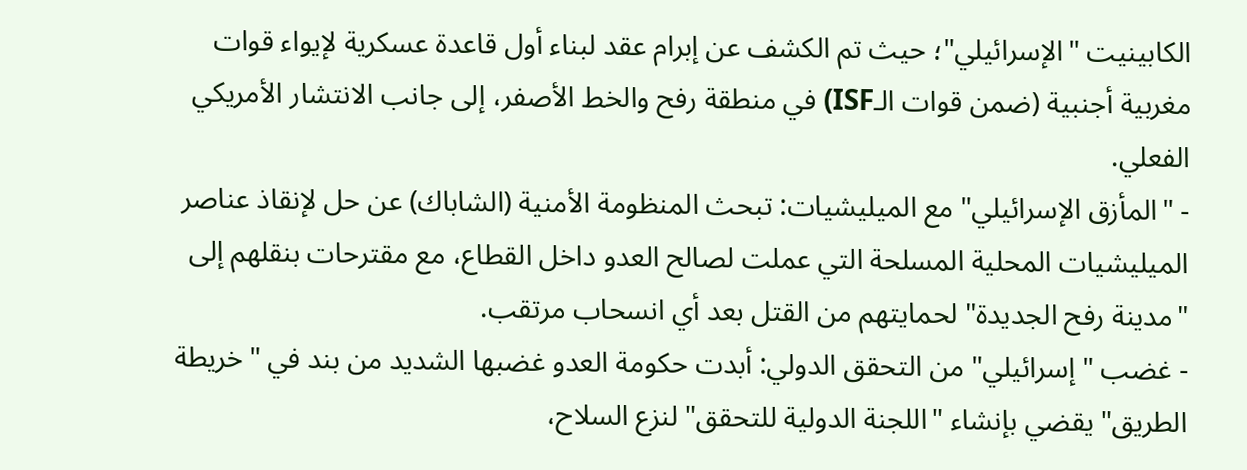الكابينيت "الإسرائيلي"؛ حيث تم الكشف عن إبرام عقد لبناء أول قاعدة عسكرية لإيواء قوات مغربية أجنبية (ضمن قوات الـISF) في منطقة رفح والخط الأصفر، إلى جانب الانتشار الأمريكي الفعلي.
- "المأزق الإسرائيلي" مع الميليشيات: تبحث المنظومة الأمنية (الشاباك) عن حل لإنقاذ عناصر الميليشيات المحلية المسلحة التي عملت لصالح العدو داخل القطاع، مع مقترحات بنقلهم إلى "مدينة رفح الجديدة" لحمايتهم من القتل بعد أي انسحاب مرتقب.
- غضب "إسرائيلي" من التحقق الدولي: أبدت حكومة العدو غضبها الشديد من بند في "خريطة الطريق" يقضي بإنشاء "اللجنة الدولية للتحقق" لنزع السلاح،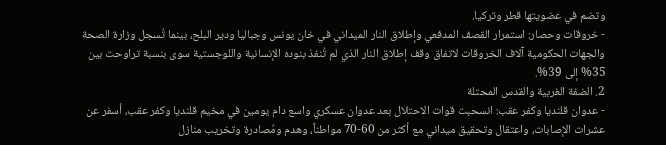وتضم في عضويتها قطر وتركيا.
- خروقات وحصار: استمرار القصف المدفعي وإطلاق النار الميداني في خان يونس وجباليا ودير البلح، بينما تُسجل وزارة الصحة والجهات الحكومية آلاف الخروقات لاتفاق وقف إطلاق النار الذي لم تُنفذ بنوده الإنسانية واللوجستية سوى بنسبة تراوحت بين 35% إلى 39%.
2. الضفة الغربية والقدس المحتلة
- عدوان قلنديا وكفر عقب: انسحبت قوات الاحتلال بعد عدوان عسكري واسع دام يومين في مخيم قلنديا وكفر عقب، أسفر عن عشرات الإصابات، واعتقال وتحقيق ميداني مع أكثر من 60-70 مواطناً، وهدم ومُصادرة وتخريب منازل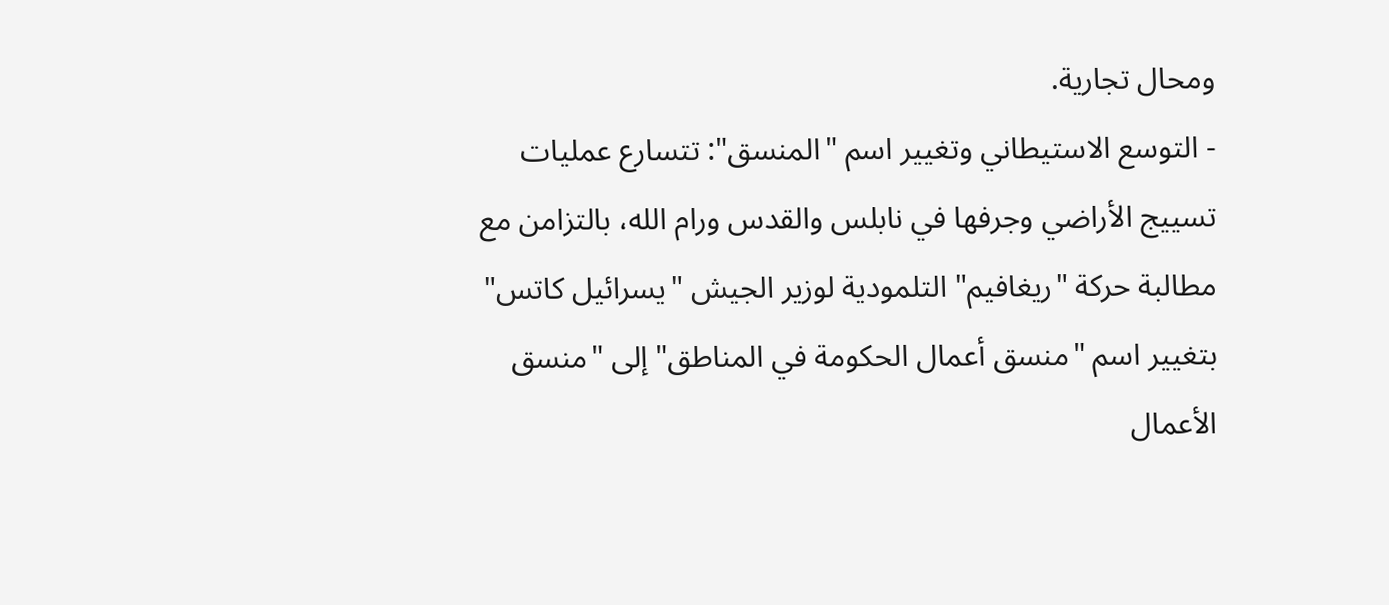ومحال تجارية.
- التوسع الاستيطاني وتغيير اسم "المنسق": تتسارع عمليات تسييج الأراضي وجرفها في نابلس والقدس ورام الله، بالتزامن مع مطالبة حركة "ريغافيم" التلمودية لوزير الجيش "يسرائيل كاتس" بتغيير اسم "منسق أعمال الحكومة في المناطق" إلى "منسق الأعمال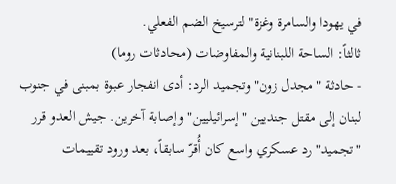في يهودا والسامرة وغزة" لترسيخ الضم الفعلي.
ثالثاً: الساحة اللبنانية والمفاوضات (محادثات روما)
- حادثة "مجدل زون" وتجميد الرد: أدى انفجار عبوة بمبنى في جنوب لبنان إلى مقتل جنديين "إسرائيليين" وإصابة آخرين. جيش العدو قرر "تجميد" رد عسكري واسع كان أُقرّ سابقاً، بعد ورود تقييمات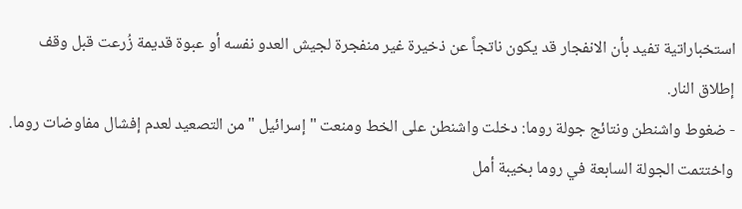استخباراتية تفيد بأن الانفجار قد يكون ناتجاً عن ذخيرة غير منفجرة لجيش العدو نفسه أو عبوة قديمة زُرعت قبل وقف إطلاق النار.
- ضغوط واشنطن ونتائج جولة روما: دخلت واشنطن على الخط ومنعت "إسرائيل "من التصعيد لعدم إفشال مفاوضات روما. واختتمت الجولة السابعة في روما بخيبة أمل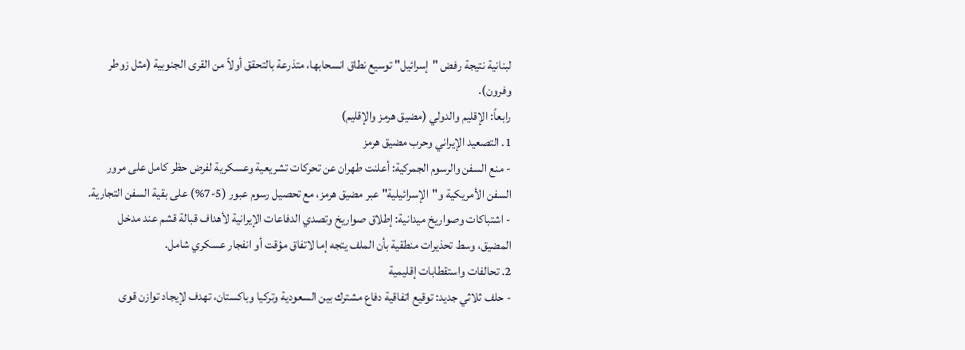لبنانية نتيجة رفض "إسرائيل" توسيع نطاق انسحابها، متذرعة بالتحقق أولاً من القرى الجنوبية (مثل زوطر وفرون).
رابعاً: الإقليم والدولي (مضيق هرمز والإقليم)
1. التصعيد الإيراني وحرب مضيق هرمز
- منع السفن والرسوم الجمركية: أعلنت طهران عن تحركات تشريعية وعسكرية لفرض حظر كامل على مرور السفن الأمريكية و"الإسرائيلية" عبر مضيق هرمز، مع تحصيل رسوم عبور (5-7%) على بقية السفن التجارية.
- اشتباكات وصواريخ ميدانية: إطلاق صواريخ وتصدي الدفاعات الإيرانية لأهداف قبالة قشم عند مدخل المضيق، وسط تحذيرات منطقية بأن الملف يتجه إما لاتفاق مؤقت أو انفجار عسكري شامل.
2. تحالفات واستقطابات إقليمية
- حلف ثلاثي جديد: توقيع اتفاقية دفاع مشترك بين السعودية وتركيا وباكستان، تهدف لإيجاد توازن قوى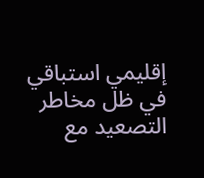إقليمي استباقي في ظل مخاطر التصعيد مع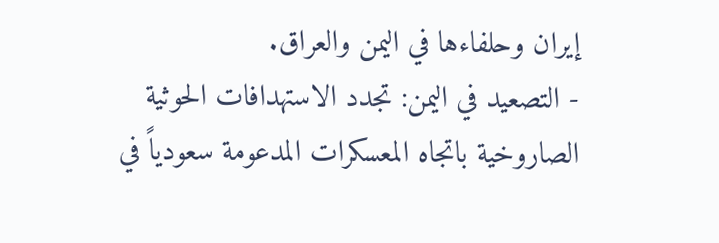إيران وحلفاءها في اليمن والعراق.
- التصعيد في اليمن: تجدد الاستهدافات الحوثية الصاروخية باتجاه المعسكرات المدعومة سعودياً في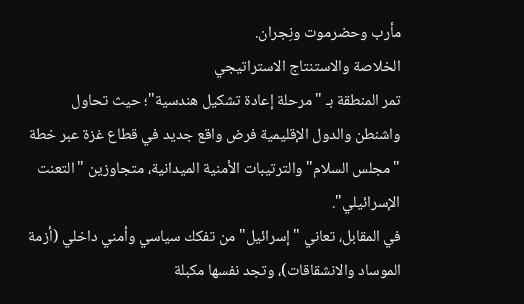مأرب وحضرموت ونِجران.
الخلاصة والاستنتاج الاستراتيجي
تمر المنطقة بـ "مرحلة إعادة تشكيل هندسية"؛ حيث تحاول واشنطن والدول الإقليمية فرض واقع جديد في قطاع غزة عبر خطة "مجلس السلام" والترتيبات الأمنية الميدانية، متجاوزين "التعنت الإسرائيلي".
في المقابل، تعاني "إسرائيل" من تفكك سياسي وأمني داخلي (أزمة الموساد والانشقاقات)، وتجد نفسها مكبلة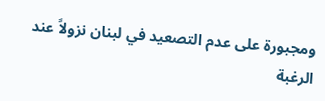ومجبورة على عدم التصعيد في لبنان نزولاً عند الرغبة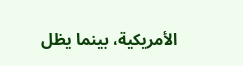الأمريكية، بينما يظل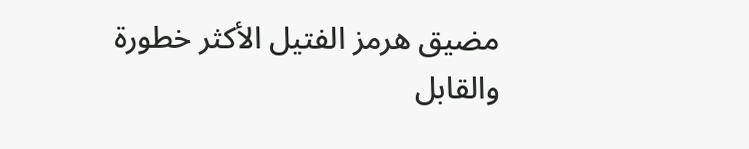مضيق هرمز الفتيل الأكثر خطورة والقابل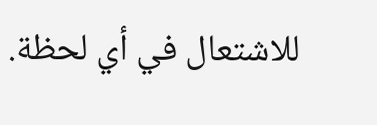للاشتعال في أي لحظة.